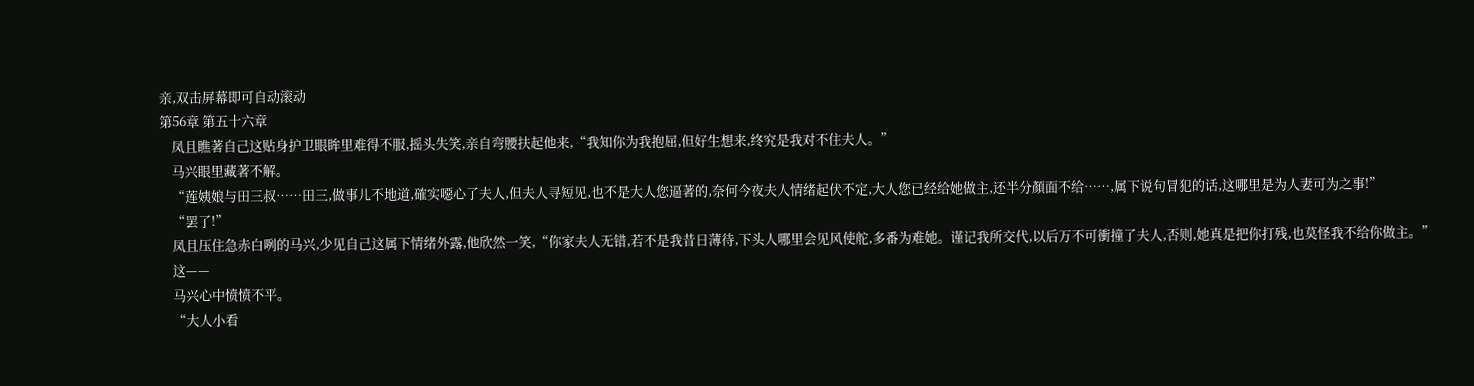亲,双击屏幕即可自动滚动
第56章 第五十六章
    凤且瞧著自己这贴身护卫眼眸里难得不服,摇头失笑,亲自弯腰扶起他来,“我知你为我抱屈,但好生想来,终究是我对不住夫人。”
    马兴眼里藏著不解。
    “莲姨娘与田三叔……田三,做事儿不地道,確实噁心了夫人,但夫人寻短见,也不是大人您逼著的,奈何今夜夫人情绪起伏不定,大人您已经给她做主,还半分顏面不给……,属下说句冒犯的话,这哪里是为人妻可为之事!”
    “罢了!”
    凤且压住急赤白咧的马兴,少见自己这属下情绪外露,他欣然一笑,“你家夫人无错,若不是我昔日薄待,下头人哪里会见风使舵,多番为难她。谨记我所交代,以后万不可衝撞了夫人,否则,她真是把你打残,也莫怪我不给你做主。”
    这——
    马兴心中愤愤不平。
    “大人小看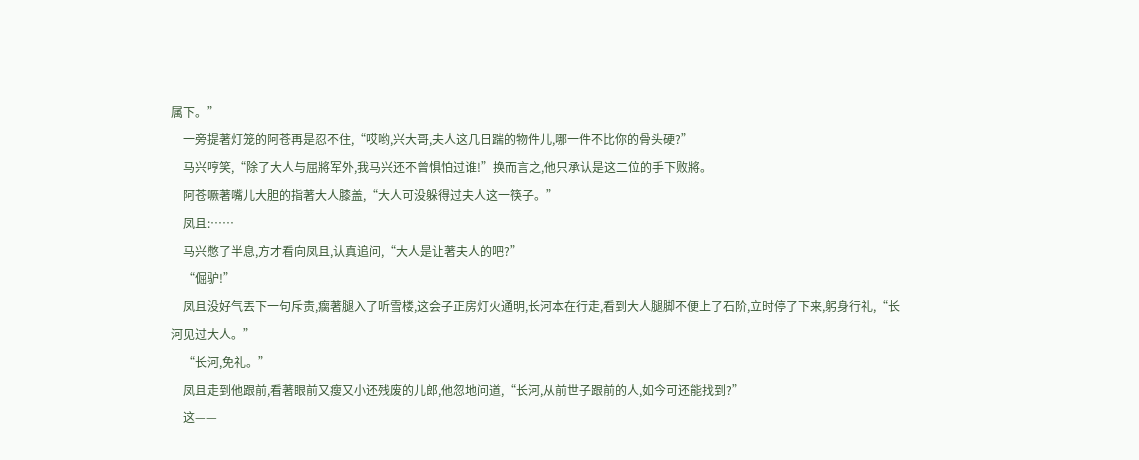属下。”
    一旁提著灯笼的阿苍再是忍不住,“哎哟,兴大哥,夫人这几日踹的物件儿,哪一件不比你的骨头硬?”
    马兴哼笑,“除了大人与屈將军外,我马兴还不曾惧怕过谁!”换而言之,他只承认是这二位的手下败將。
    阿苍噘著嘴儿大胆的指著大人膝盖,“大人可没躲得过夫人这一筷子。”
    凤且:……
    马兴憋了半息,方才看向凤且,认真追问,“大人是让著夫人的吧?”
    “倔驴!”
    凤且没好气丟下一句斥责,瘸著腿入了听雪楼,这会子正房灯火通明,长河本在行走,看到大人腿脚不便上了石阶,立时停了下来,躬身行礼,“长河见过大人。”
    “长河,免礼。”
    凤且走到他跟前,看著眼前又瘦又小还残废的儿郎,他忽地问道,“长河,从前世子跟前的人,如今可还能找到?”
    这——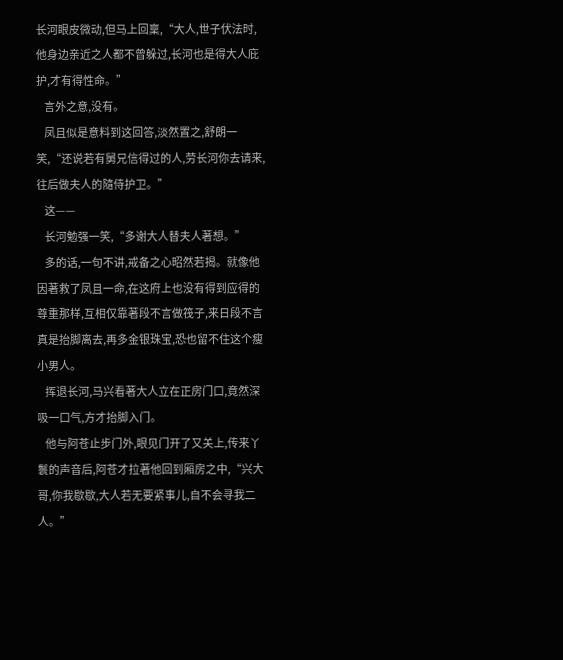长河眼皮微动,但马上回稟,“大人,世子伏法时,他身边亲近之人都不曾躲过,长河也是得大人庇护,才有得性命。”
    言外之意,没有。
    凤且似是意料到这回答,淡然置之,舒朗一笑,“还说若有舅兄信得过的人,劳长河你去请来,往后做夫人的隨侍护卫。”
    这——
    长河勉强一笑,“多谢大人替夫人著想。”
    多的话,一句不讲,戒备之心昭然若揭。就像他因著救了凤且一命,在这府上也没有得到应得的尊重那样,互相仅靠著段不言做筏子,来日段不言真是抬脚离去,再多金银珠宝,恐也留不住这个瘦小男人。
    挥退长河,马兴看著大人立在正房门口,竟然深吸一口气,方才抬脚入门。
    他与阿苍止步门外,眼见门开了又关上,传来丫鬟的声音后,阿苍才拉著他回到厢房之中,“兴大哥,你我歇歇,大人若无要紧事儿,自不会寻我二人。”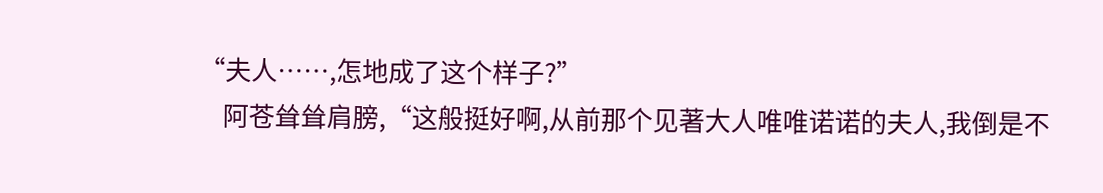“夫人……,怎地成了这个样子?”
    阿苍耸耸肩膀,“这般挺好啊,从前那个见著大人唯唯诺诺的夫人,我倒是不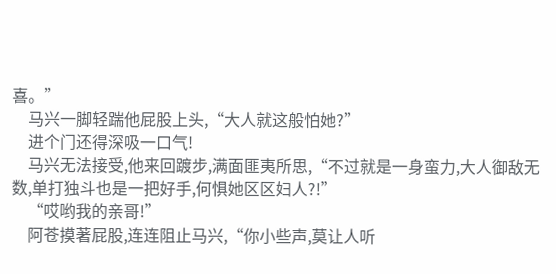喜。”
    马兴一脚轻踹他屁股上头,“大人就这般怕她?”
    进个门还得深吸一口气!
    马兴无法接受,他来回踱步,满面匪夷所思,“不过就是一身蛮力,大人御敌无数,单打独斗也是一把好手,何惧她区区妇人?!”
    “哎哟我的亲哥!”
    阿苍摸著屁股,连连阻止马兴,“你小些声,莫让人听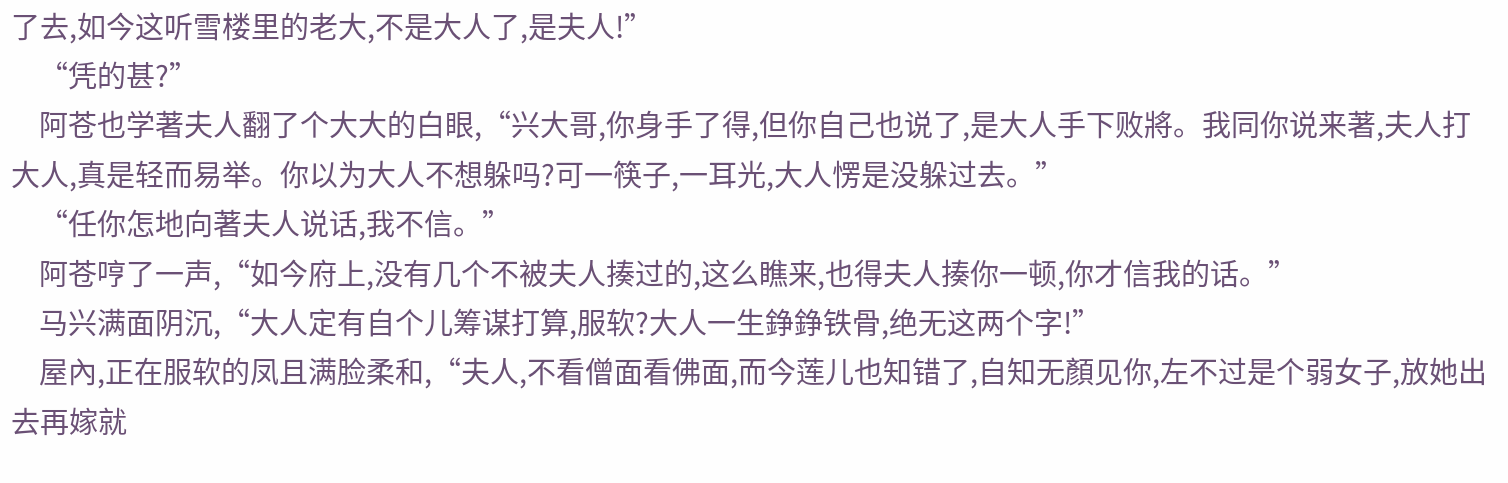了去,如今这听雪楼里的老大,不是大人了,是夫人!”
    “凭的甚?”
    阿苍也学著夫人翻了个大大的白眼,“兴大哥,你身手了得,但你自己也说了,是大人手下败將。我同你说来著,夫人打大人,真是轻而易举。你以为大人不想躲吗?可一筷子,一耳光,大人愣是没躲过去。”
    “任你怎地向著夫人说话,我不信。”
    阿苍哼了一声,“如今府上,没有几个不被夫人揍过的,这么瞧来,也得夫人揍你一顿,你才信我的话。”
    马兴满面阴沉,“大人定有自个儿筹谋打算,服软?大人一生錚錚铁骨,绝无这两个字!”
    屋內,正在服软的凤且满脸柔和,“夫人,不看僧面看佛面,而今莲儿也知错了,自知无顏见你,左不过是个弱女子,放她出去再嫁就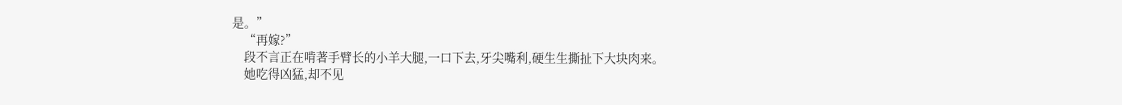是。”
    “再嫁?”
    段不言正在啃著手臂长的小羊大腿,一口下去,牙尖嘴利,硬生生撕扯下大块肉来。
    她吃得凶猛,却不见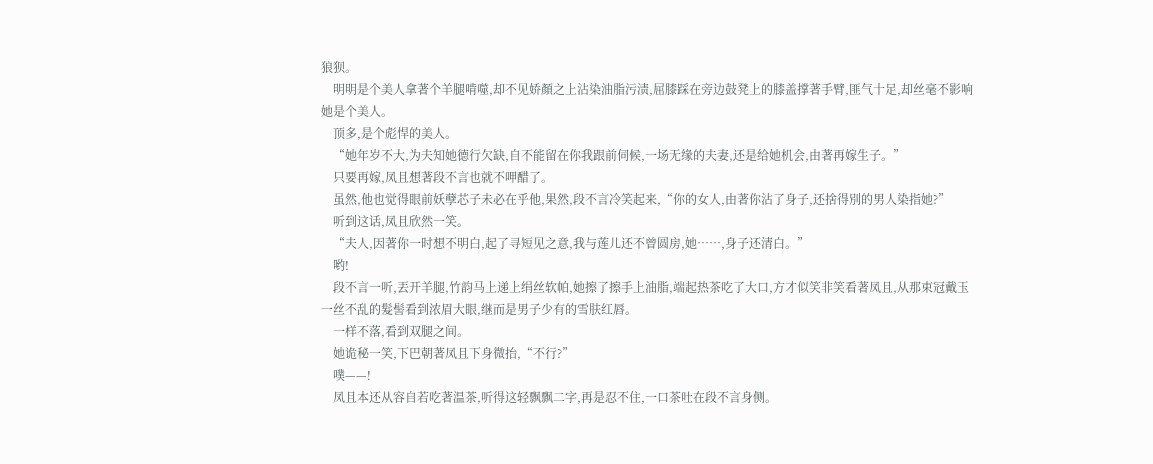狼狈。
    明明是个美人拿著个羊腿啃噬,却不见娇顏之上沾染油脂污渍,屈膝踩在旁边鼓凳上的膝盖撑著手臂,匪气十足,却丝毫不影响她是个美人。
    顶多,是个彪悍的美人。
    “她年岁不大,为夫知她德行欠缺,自不能留在你我跟前伺候,一场无缘的夫妻,还是给她机会,由著再嫁生子。”
    只要再嫁,凤且想著段不言也就不呷醋了。
    虽然,他也觉得眼前妖孽芯子未必在乎他,果然,段不言冷笑起来,“你的女人,由著你沾了身子,还捨得別的男人染指她?”
    听到这话,凤且欣然一笑。
    “夫人,因著你一时想不明白,起了寻短见之意,我与莲儿还不曾圆房,她……,身子还清白。”
    哟!
    段不言一听,丟开羊腿,竹韵马上递上绢丝软帕,她擦了擦手上油脂,端起热茶吃了大口,方才似笑非笑看著凤且,从那束冠戴玉一丝不乱的髮髻看到浓眉大眼,继而是男子少有的雪肤红唇。
    一样不落,看到双腿之间。
    她诡秘一笑,下巴朝著凤且下身微抬,“不行?”
    噗——!
    凤且本还从容自若吃著温茶,听得这轻飘飘二字,再是忍不住,一口茶吐在段不言身侧。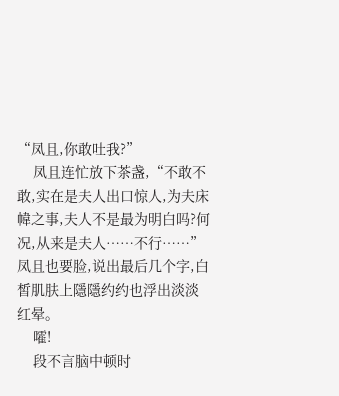“凤且,你敢吐我?”
    凤且连忙放下茶盏,“不敢不敢,实在是夫人出口惊人,为夫床幃之事,夫人不是最为明白吗?何况,从来是夫人……不行……”凤且也要脸,说出最后几个字,白皙肌肤上隱隱约约也浮出淡淡红晕。
    嚯!
    段不言脑中顿时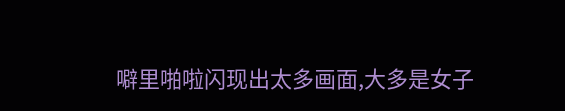噼里啪啦闪现出太多画面,大多是女子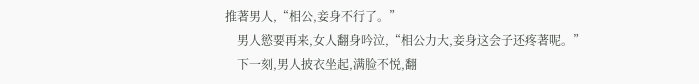推著男人,“相公,妾身不行了。”
    男人慾要再来,女人翻身吟泣,“相公力大,妾身这会子还疼著呢。”
    下一刻,男人披衣坐起,满脸不悦,翻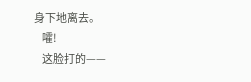身下地离去。
    嚯!
    这脸打的——